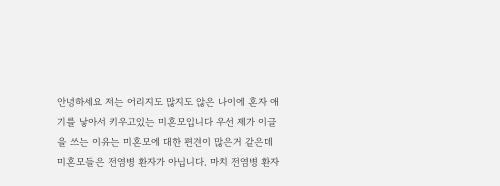안녕하세요 저는 어리지도 많지도 않은 나이에 혼자 애기를 낳아서 키우고있는 미혼모입니다 우선 제가 이글을 쓰는 이유는 미혼모에 대한 편견이 많은거 같은데 미혼모들은 전염병 환자가 아닙니다. 마치 전염병 환자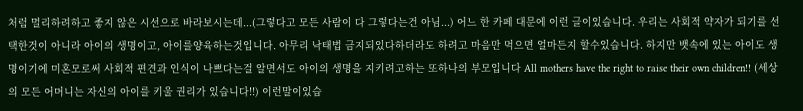처럼 멀리하려하고 좋지 않은 시선으로 바라보시는데...(그렇다고 모든 사람이 다 그렇다는건 아님...) 어느 한 카페 대문에 이런 글이있습니다. 우리는 사회적 약자가 되기를 선택한것이 아니라 아이의 생명이고, 아이를양육하는것입니다. 아무리 낙태법 금지되있다하더라도 하려고 마음만 먹으면 얼마든지 할수있습니다. 하지만 뱃속에 있는 아이도 생명이기에 미혼모로써 사회적 편견과 인식이 나쁘다는걸 알면서도 아이의 생명을 지키려고하는 또하나의 부모입니다 All mothers have the right to raise their own children!! (세상의 모든 어머니는 자신의 아이를 키울 권리가 있습니다!!) 이런말이있습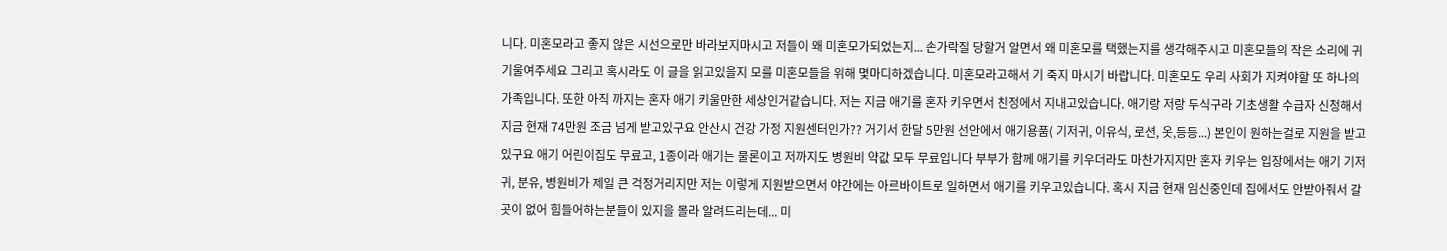니다. 미혼모라고 좋지 않은 시선으로만 바라보지마시고 저들이 왜 미혼모가되었는지... 손가락질 당할거 알면서 왜 미혼모를 택했는지를 생각해주시고 미혼모들의 작은 소리에 귀 기울여주세요 그리고 혹시라도 이 글을 읽고있을지 모를 미혼모들을 위해 몇마디하겠습니다. 미혼모라고해서 기 죽지 마시기 바랍니다. 미혼모도 우리 사회가 지켜야할 또 하나의 가족입니다. 또한 아직 까지는 혼자 애기 키울만한 세상인거같습니다. 저는 지금 애기를 혼자 키우면서 친정에서 지내고있습니다. 애기랑 저랑 두식구라 기초생활 수급자 신청해서 지금 현재 74만원 조금 넘게 받고있구요 안산시 건강 가정 지원센터인가?? 거기서 한달 5만원 선안에서 애기용품( 기저귀, 이유식, 로션, 옷,등등...) 본인이 원하는걸로 지원을 받고있구요 애기 어린이집도 무료고, 1종이라 애기는 물론이고 저까지도 병원비 약값 모두 무료입니다 부부가 함께 애기를 키우더라도 마찬가지지만 혼자 키우는 입장에서는 애기 기저귀, 분유, 병원비가 제일 큰 걱정거리지만 저는 이렇게 지원받으면서 야간에는 아르바이트로 일하면서 애기를 키우고있습니다. 혹시 지금 현재 임신중인데 집에서도 안받아줘서 갈곳이 없어 힘들어하는분들이 있지을 몰라 알려드리는데... 미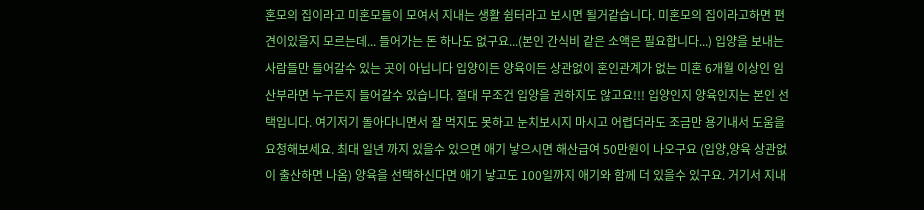혼모의 집이라고 미혼모들이 모여서 지내는 생활 쉼터라고 보시면 될거같습니다. 미혼모의 집이라고하면 편견이있을지 모르는데... 들어가는 돈 하나도 없구요...(본인 간식비 같은 소액은 필요합니다...) 입양을 보내는 사람들만 들어갈수 있는 곳이 아닙니다 입양이든 양육이든 상관없이 혼인관계가 없는 미혼 6개월 이상인 임산부라면 누구든지 들어갈수 있습니다. 절대 무조건 입양을 권하지도 않고요!!! 입양인지 양육인지는 본인 선택입니다. 여기저기 돌아다니면서 잘 먹지도 못하고 눈치보시지 마시고 어렵더라도 조금만 용기내서 도움을 요청해보세요. 최대 일년 까지 있을수 있으면 애기 낳으시면 해산급여 50만원이 나오구요 (입양,양육 상관없이 출산하면 나옴) 양육을 선택하신다면 애기 낳고도 100일까지 애기와 함께 더 있을수 있구요. 거기서 지내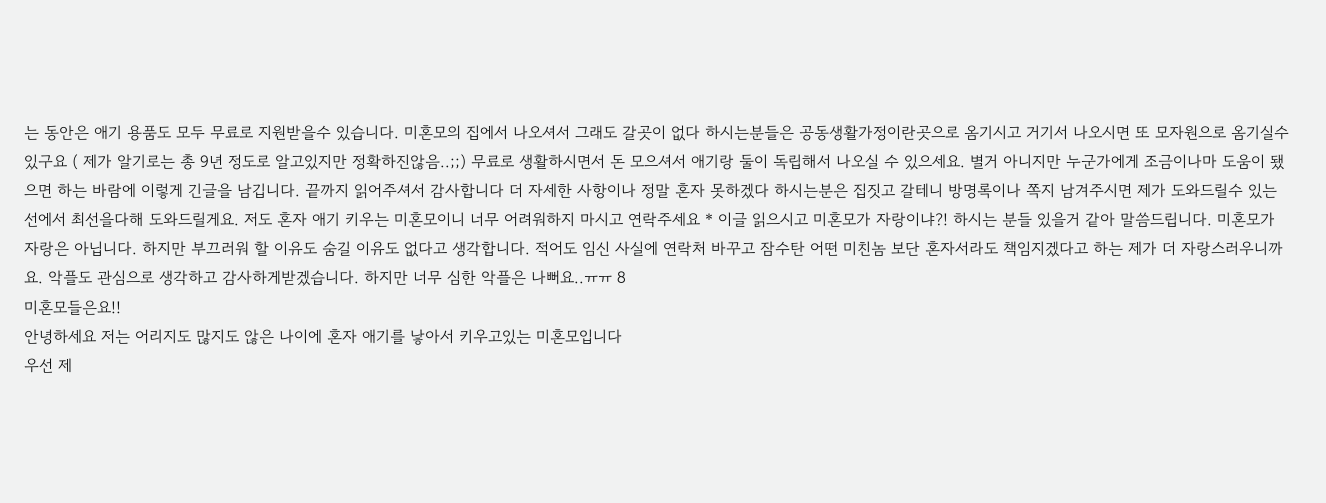는 동안은 애기 용품도 모두 무료로 지원받을수 있습니다. 미혼모의 집에서 나오셔서 그래도 갈곳이 없다 하시는분들은 공동생활가정이란곳으로 옴기시고 거기서 나오시면 또 모자원으로 옴기실수 있구요 ( 제가 알기로는 총 9년 정도로 알고있지만 정확하진않음..;;) 무료로 생활하시면서 돈 모으셔서 애기랑 둘이 독립해서 나오실 수 있으세요. 별거 아니지만 누군가에게 조금이나마 도움이 됐으면 하는 바람에 이렇게 긴글을 남깁니다. 끝까지 읽어주셔서 감사합니다 더 자세한 사항이나 정말 혼자 못하겠다 하시는분은 집짓고 갈테니 방명록이나 쪽지 남겨주시면 제가 도와드릴수 있는 선에서 최선을다해 도와드릴게요. 저도 혼자 애기 키우는 미혼모이니 너무 어려워하지 마시고 연락주세요 * 이글 읽으시고 미혼모가 자랑이냐?! 하시는 분들 있을거 같아 말씀드립니다. 미혼모가 자랑은 아닙니다. 하지만 부끄러워 할 이유도 숨길 이유도 없다고 생각합니다. 적어도 임신 사실에 연락처 바꾸고 잠수탄 어떤 미친놈 보단 혼자서라도 책임지겠다고 하는 제가 더 자랑스러우니까요. 악플도 관심으로 생각하고 감사하게받겠습니다. 하지만 너무 심한 악플은 나뻐요..ㅠㅠ 8
미혼모들은요!!
안녕하세요 저는 어리지도 많지도 않은 나이에 혼자 애기를 낳아서 키우고있는 미혼모입니다
우선 제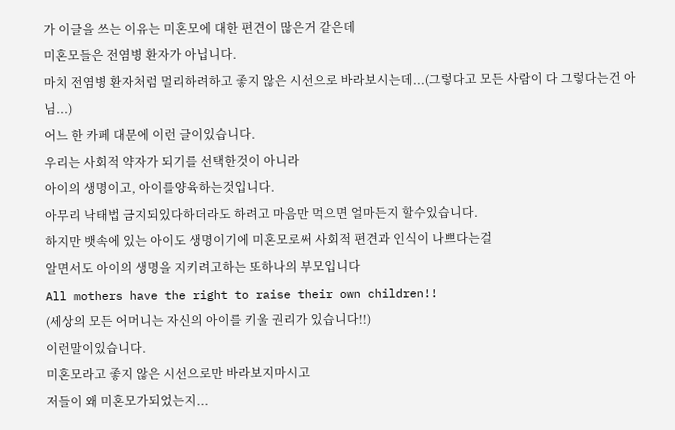가 이글을 쓰는 이유는 미혼모에 대한 편견이 많은거 같은데
미혼모들은 전염병 환자가 아닙니다.
마치 전염병 환자처럼 멀리하려하고 좋지 않은 시선으로 바라보시는데...(그렇다고 모든 사람이 다 그렇다는건 아님...)
어느 한 카페 대문에 이런 글이있습니다.
우리는 사회적 약자가 되기를 선택한것이 아니라
아이의 생명이고, 아이를양육하는것입니다.
아무리 낙태법 금지되있다하더라도 하려고 마음만 먹으면 얼마든지 할수있습니다.
하지만 뱃속에 있는 아이도 생명이기에 미혼모로써 사회적 편견과 인식이 나쁘다는걸
알면서도 아이의 생명을 지키려고하는 또하나의 부모입니다
All mothers have the right to raise their own children!!
(세상의 모든 어머니는 자신의 아이를 키울 권리가 있습니다!!)
이런말이있습니다.
미혼모라고 좋지 않은 시선으로만 바라보지마시고
저들이 왜 미혼모가되었는지...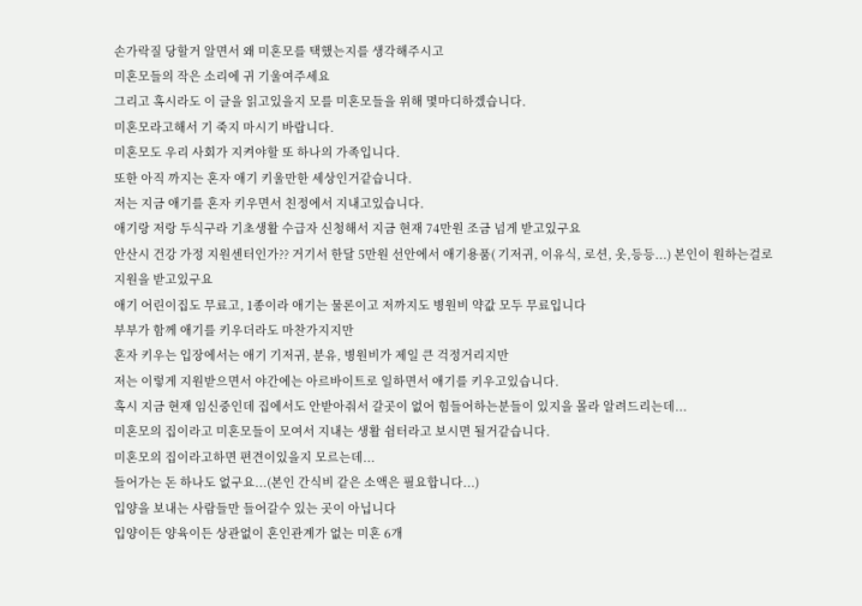손가락질 당할거 알면서 왜 미혼모를 택했는지를 생각해주시고
미혼모들의 작은 소리에 귀 기울여주세요
그리고 혹시라도 이 글을 읽고있을지 모를 미혼모들을 위해 몇마디하겠습니다.
미혼모라고해서 기 죽지 마시기 바랍니다.
미혼모도 우리 사회가 지켜야할 또 하나의 가족입니다.
또한 아직 까지는 혼자 애기 키울만한 세상인거같습니다.
저는 지금 애기를 혼자 키우면서 친정에서 지내고있습니다.
애기랑 저랑 두식구라 기초생활 수급자 신청해서 지금 현재 74만원 조금 넘게 받고있구요
안산시 건강 가정 지원센터인가?? 거기서 한달 5만원 선안에서 애기용품( 기저귀, 이유식, 로션, 옷,등등...) 본인이 원하는걸로 지원을 받고있구요
애기 어린이집도 무료고, 1종이라 애기는 물론이고 저까지도 병원비 약값 모두 무료입니다
부부가 함께 애기를 키우더라도 마찬가지지만
혼자 키우는 입장에서는 애기 기저귀, 분유, 병원비가 제일 큰 걱정거리지만
저는 이렇게 지원받으면서 야간에는 아르바이트로 일하면서 애기를 키우고있습니다.
혹시 지금 현재 임신중인데 집에서도 안받아줘서 갈곳이 없어 힘들어하는분들이 있지을 몰라 알려드리는데...
미혼모의 집이라고 미혼모들이 모여서 지내는 생활 쉼터라고 보시면 될거같습니다.
미혼모의 집이라고하면 편견이있을지 모르는데...
들어가는 돈 하나도 없구요...(본인 간식비 같은 소액은 필요합니다...)
입양을 보내는 사람들만 들어갈수 있는 곳이 아닙니다
입양이든 양육이든 상관없이 혼인관계가 없는 미혼 6개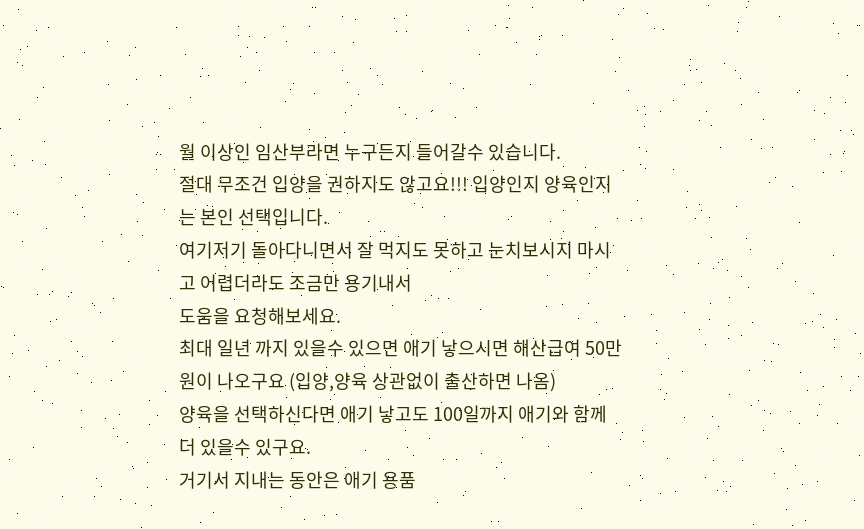월 이상인 임산부라면 누구든지 들어갈수 있습니다.
절대 무조건 입양을 권하지도 않고요!!! 입양인지 양육인지는 본인 선택입니다.
여기저기 돌아다니면서 잘 먹지도 못하고 눈치보시지 마시고 어렵더라도 조금만 용기내서
도움을 요청해보세요.
최대 일년 까지 있을수 있으면 애기 낳으시면 해산급여 50만원이 나오구요 (입양,양육 상관없이 출산하면 나옴)
양육을 선택하신다면 애기 낳고도 100일까지 애기와 함께 더 있을수 있구요.
거기서 지내는 동안은 애기 용품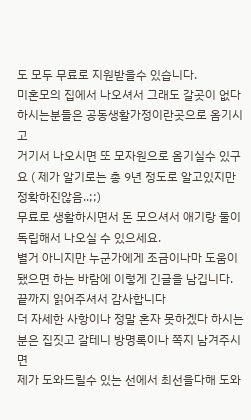도 모두 무료로 지원받을수 있습니다.
미혼모의 집에서 나오셔서 그래도 갈곳이 없다 하시는분들은 공동생활가정이란곳으로 옴기시고
거기서 나오시면 또 모자원으로 옴기실수 있구요 ( 제가 알기로는 총 9년 정도로 알고있지만 정확하진않음..;;)
무료로 생활하시면서 돈 모으셔서 애기랑 둘이 독립해서 나오실 수 있으세요.
별거 아니지만 누군가에게 조금이나마 도움이 됐으면 하는 바람에 이렇게 긴글을 남깁니다.
끝까지 읽어주셔서 감사합니다
더 자세한 사항이나 정말 혼자 못하겠다 하시는분은 집짓고 갈테니 방명록이나 쪽지 남겨주시면
제가 도와드릴수 있는 선에서 최선을다해 도와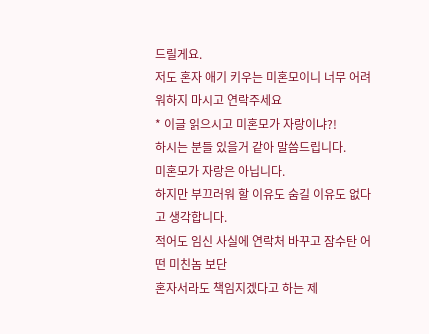드릴게요.
저도 혼자 애기 키우는 미혼모이니 너무 어려워하지 마시고 연락주세요
* 이글 읽으시고 미혼모가 자랑이냐?!
하시는 분들 있을거 같아 말씀드립니다.
미혼모가 자랑은 아닙니다.
하지만 부끄러워 할 이유도 숨길 이유도 없다고 생각합니다.
적어도 임신 사실에 연락처 바꾸고 잠수탄 어떤 미친놈 보단
혼자서라도 책임지겠다고 하는 제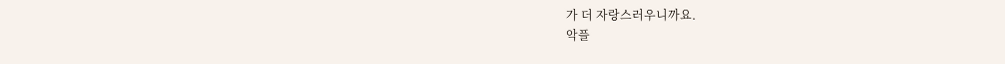가 더 자랑스러우니까요.
악플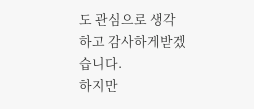도 관심으로 생각하고 감사하게받겠습니다.
하지만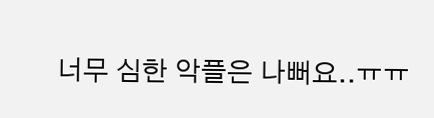너무 심한 악플은 나뻐요..ㅠㅠ